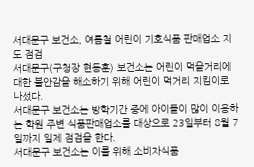서대문구 보건소, 여름철 어린이 기호식품 판매업소 지도 점검
서대문구(구청장 현동훈) 보건소는 어린이 먹을거리에 대한 불안감을 해소하기 위해 어린이 먹거리 지킴이로 나섰다.
서대문구 보건소는 방학기간 중에 아이들이 많이 이용하는 학원 주변 식품판매업소를 대상으로 23일부터 8월 7일까지 일제 점검을 한다.
서대문구 보건소는 이를 위해 소비자식품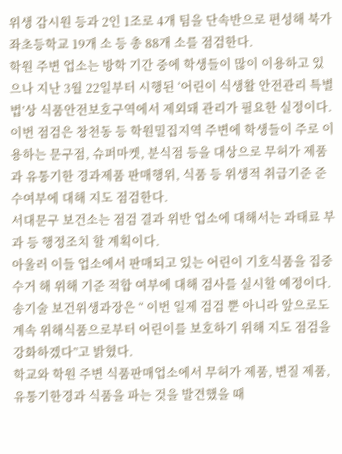위생 감시원 등과 2인 1조로 4개 팀을 단속반으로 편성해 북가좌초등학교 19개 소 등 총 88개 소를 점검한다.
학원 주변 업소는 방학 기간 중에 학생들이 많이 이용하고 있으나 지난 3월 22일부터 시행된 ‘어린이 식생활 안전관리 특별법’상 식품안전보호구역에서 제외돼 관리가 필요한 실정이다.
이번 점검은 창천동 등 학원밀집지역 주변에 학생들이 주로 이용하는 문구점, 슈퍼마켓, 분식점 등을 대상으로 무허가 제품과 유통기한 경과제품 판매행위, 식품 등 위생적 취급기준 준수여부에 대해 지도 점검한다.
서대문구 보건소는 점검 결과 위반 업소에 대해서는 과태료 부과 등 행정조치 할 계획이다.
아울러 이들 업소에서 판매되고 있는 어린이 기호식품을 집중수거 해 위해 기준 적합 여부에 대해 검사를 실시할 예정이다.
송기술 보건위생과장은 “ 이번 일제 검검 뿐 아니라 앞으로도 계속 위해식품으로부터 어린이를 보호하기 위해 지도 점검을 강화하겠다”고 밝혔다.
학교와 학원 주변 식품판매업소에서 무허가 제품, 변질 제품, 유통기한경과 식품을 파는 것을 발견했을 때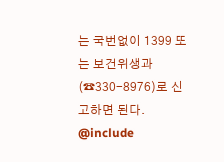는 국번없이 1399 또는 보건위생과(☎330-8976)로 신고하면 된다.
@include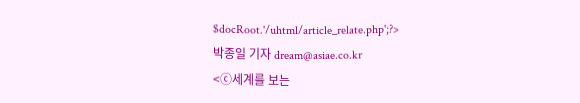$docRoot.'/uhtml/article_relate.php';?>
박종일 기자 dream@asiae.co.kr
<ⓒ세계를 보는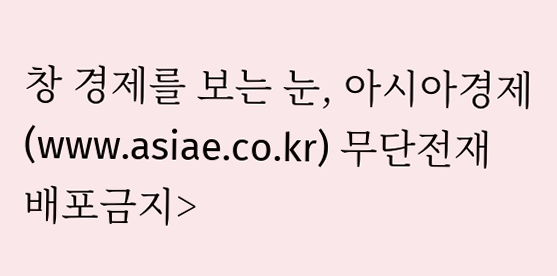창 경제를 보는 눈, 아시아경제(www.asiae.co.kr) 무단전재 배포금지>